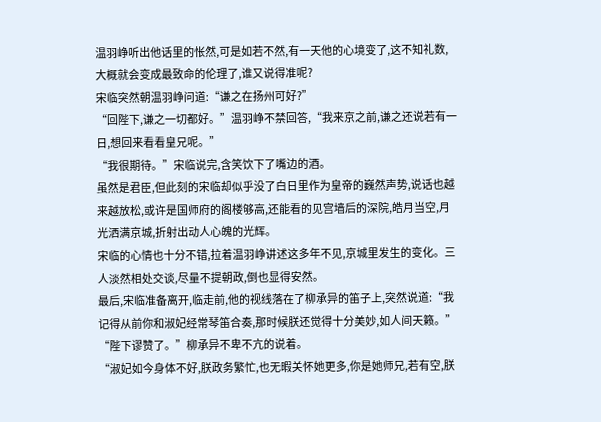温羽峥听出他话里的怅然,可是如若不然,有一天他的心境变了,这不知礼数,大概就会变成最致命的伦理了,谁又说得准呢?
宋临突然朝温羽峥问道:“谦之在扬州可好?”
“回陛下,谦之一切都好。”温羽峥不禁回答,“我来京之前,谦之还说若有一日,想回来看看皇兄呢。”
“我很期待。”宋临说完,含笑饮下了嘴边的酒。
虽然是君臣,但此刻的宋临却似乎没了白日里作为皇帝的巍然声势,说话也越来越放松,或许是国师府的阁楼够高,还能看的见宫墙后的深院,皓月当空,月光洒满京城,折射出动人心魄的光辉。
宋临的心情也十分不错,拉着温羽峥讲述这多年不见,京城里发生的变化。三人淡然相处交谈,尽量不提朝政,倒也显得安然。
最后,宋临准备离开,临走前,他的视线落在了柳承异的笛子上,突然说道:“我记得从前你和淑妃经常琴笛合奏,那时候朕还觉得十分美妙,如人间天籁。”
“陛下谬赞了。”柳承异不卑不亢的说着。
“淑妃如今身体不好,朕政务繁忙,也无暇关怀她更多,你是她师兄,若有空,朕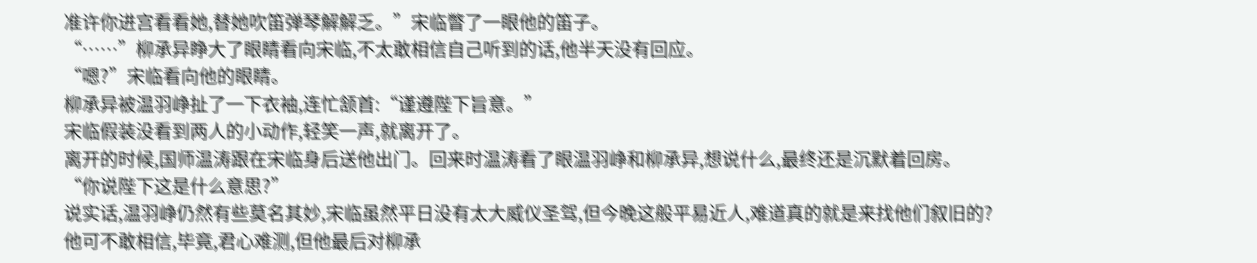准许你进宫看看她,替她吹笛弹琴解解乏。”宋临瞥了一眼他的笛子。
“……”柳承异睁大了眼睛看向宋临,不太敢相信自己听到的话,他半天没有回应。
“嗯?”宋临看向他的眼睛。
柳承异被温羽峥扯了一下衣袖,连忙颔首:“谨遵陛下旨意。”
宋临假装没看到两人的小动作,轻笑一声,就离开了。
离开的时候,国师温涛跟在宋临身后送他出门。回来时温涛看了眼温羽峥和柳承异,想说什么,最终还是沉默着回房。
“你说陛下这是什么意思?”
说实话,温羽峥仍然有些莫名其妙,宋临虽然平日没有太大威仪圣驾,但今晚这般平易近人,难道真的就是来找他们叙旧的?他可不敢相信,毕竟,君心难测,但他最后对柳承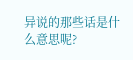异说的那些话是什么意思呢?